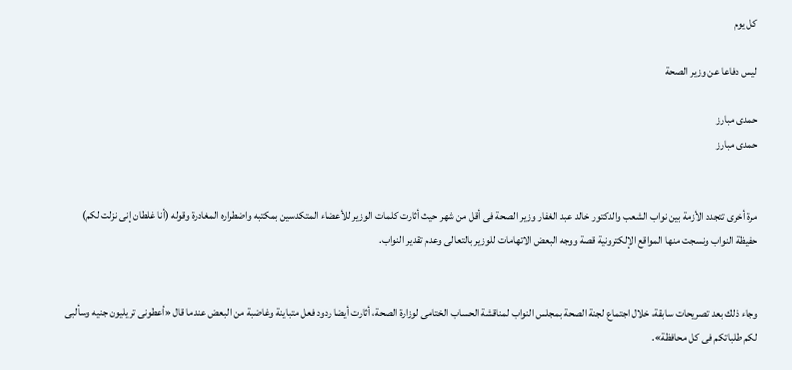كل يوم

ليس دفاعا عن وزير الصحة

حمدى مبارز
حمدى مبارز


مرة أخرى تتجدد الأزمة بين نواب الشعب والدكتور خالد عبد الغفار وزير الصحة فى أقل من شهر حيث أثارت كلمات الوزير للأعضاء المتكدسين بمكتبه واضطراره المغادرة وقوله (أنا غلطان إنى نزلت لكم) حفيظة النواب ونسجت منها المواقع الإلكترونية قصة ووجه البعض الاتهامات للوزير بالتعالى وعدم تقدير النواب.


وجاء ذلك بعد تصريحات سابقة، خلال اجتماع لجنة الصحة بمجلس النواب لمناقشة الحساب الختامى لوزارة الصحة، أثارت أيضا ردود فعل متباينة وغاضبة من البعض عندما قال «أعطونى تريليون جنيه وسألبى لكم طلباتكم فى كل محافظة».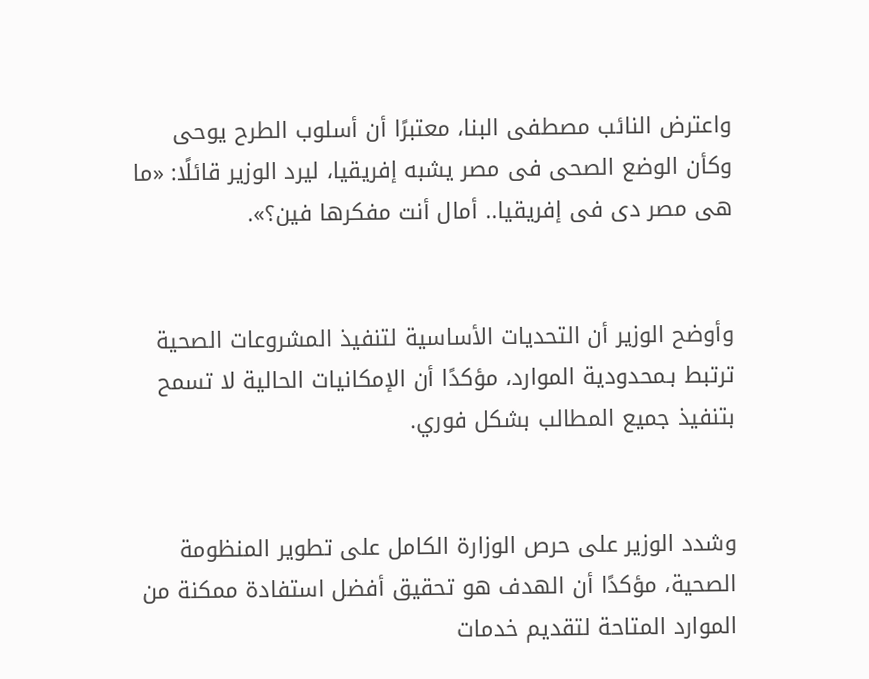واعترض النائب مصطفى البنا، معتبرًا أن أسلوب الطرح يوحى وكأن الوضع الصحى فى مصر يشبه إفريقيا، ليرد الوزير قائلًا: «ما هى مصر دى فى إفريقيا.. أمال أنت مفكرها فين؟».


وأوضح الوزير أن التحديات الأساسية لتنفيذ المشروعات الصحية ترتبط بـمحدودية الموارد، مؤكدًا أن الإمكانيات الحالية لا تسمح بتنفيذ جميع المطالب بشكل فوري.


وشدد الوزير على حرص الوزارة الكامل على تطوير المنظومة الصحية، مؤكدًا أن الهدف هو تحقيق أفضل استفادة ممكنة من الموارد المتاحة لتقديم خدمات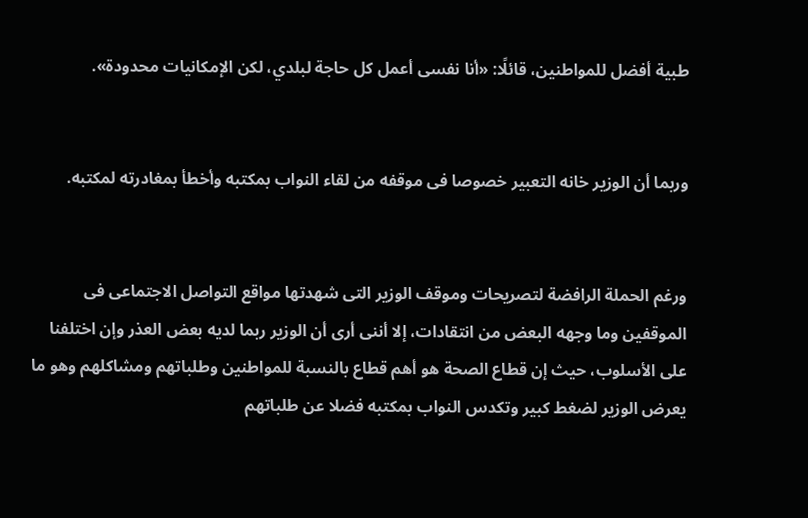طبية أفضل للمواطنين، قائلًا: «أنا نفسى أعمل كل حاجة لبلدي، لكن الإمكانيات محدودة».


وربما أن الوزير خانه التعبير خصوصا فى موقفه من لقاء النواب بمكتبه وأخطأ بمغادرته لمكتبه.


ورغم الحملة الرافضة لتصريحات وموقف الوزير التى شهدتها مواقع التواصل الاجتماعى فى الموقفين وما وجهه البعض من انتقادات، إلا أننى أرى أن الوزير ربما لديه بعض العذر وإن اختلفنا على الأسلوب، حيث إن قطاع الصحة هو أهم قطاع بالنسبة للمواطنين وطلباتهم ومشاكلهم وهو ما يعرض الوزير لضغط كبير وتكدس النواب بمكتبه فضلا عن طلباتهم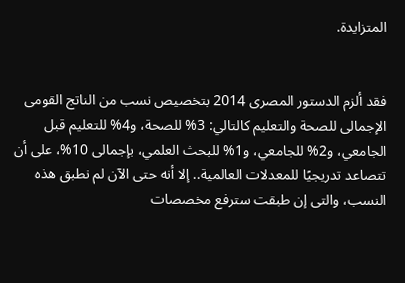المتزايدة.


فقد ألزم الدستور المصرى 2014 بتخصيص نسب من الناتج القومى الإجمالى للصحة والتعليم كالتالي: 3% للصحة، و4% للتعليم قبل الجامعي، و2% للجامعي، و1% للبحث العلمي، بإجمالى 10%، على أن تتصاعد تدريجيًا للمعدلات العالمية.. إلا أنه حتى الآن لم نطبق هذه النسب، والتى إن طبقت سترفع مخصصات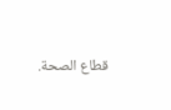قطاع الصحة.